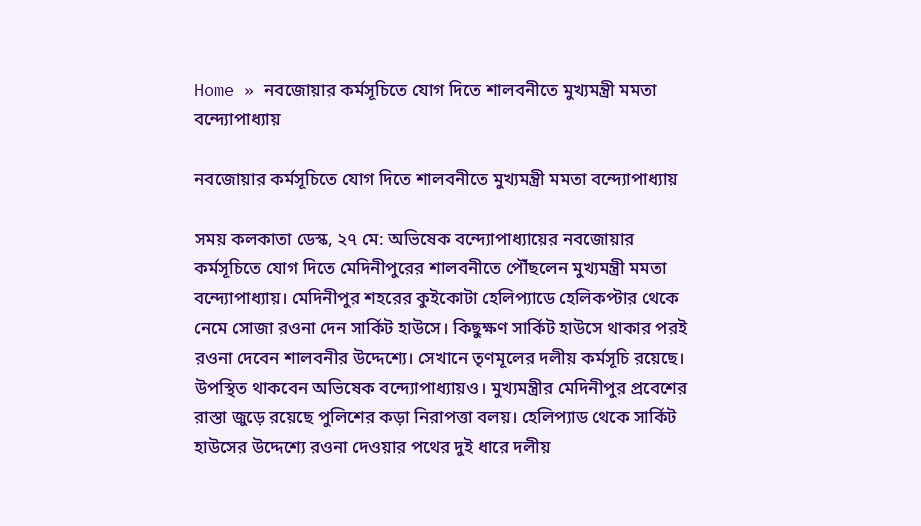Home » নবজোয়ার কর্মসূচিতে যোগ দিতে শালবনীতে মুখ্যমন্ত্রী মমতা বন্দ্যোপাধ্যায়

নবজোয়ার কর্মসূচিতে যোগ দিতে শালবনীতে মুখ্যমন্ত্রী মমতা বন্দ্যোপাধ্যায়

সময় কলকাতা ডেস্ক, ২৭ মে: অভিষেক বন্দ্যোপাধ্যায়ের নবজোয়ার কর্মসূচিতে যোগ দিতে মেদিনীপুরের শালবনীতে পৌঁছলেন মুখ্যমন্ত্রী মমতা বন্দ্যোপাধ্যায়। মেদিনীপুর শহরের কুইকোটা হেলিপ্যাডে হেলিকপ্টার থেকে নেমে সোজা রওনা দেন সার্কিট হাউসে। কিছুক্ষণ সার্কিট হাউসে থাকার পরই রওনা দেবেন শালবনীর উদ্দেশ্যে। সেখানে তৃণমূলের দলীয় কর্মসূচি রয়েছে। উপস্থিত থাকবেন অভিষেক বন্দ্যোপাধ্যায়ও। মুখ্যমন্ত্রীর মেদিনীপুর প্রবেশের রাস্তা জুড়ে রয়েছে পুলিশের কড়া নিরাপত্তা বলয়। হেলিপ্যাড থেকে সার্কিট হাউসের উদ্দেশ্যে রওনা দেওয়ার পথের দুই ধারে দলীয়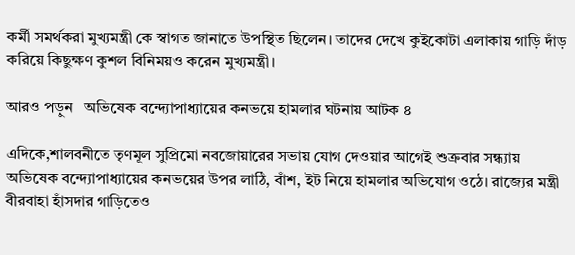কর্মী সমর্থকরা মুখ্যমন্ত্রী কে স্বাগত জানাতে উপস্থিত ছিলেন। তাদের দেখে কুইকোটা এলাকায় গাড়ি দাঁড় করিয়ে কিছুক্ষণ কুশল বিনিময়ও করেন মুখ্যমন্ত্রী।

আরও পড়ুন   অভিষেক বন্দ্যোপাধ্যায়ের কনভয়ে হামলার ঘটনায় আটক ৪

এদিকে,শালবনীতে তৃণমূল সুপ্রিমো নবজোয়ারের সভায় যোগ দেওয়ার আগেই শুক্রবার সন্ধ্যায় অভিষেক বন্দ্যোপাধ্যায়ের কনভয়ের উপর লাঠি, বাঁশ, ইট নিয়ে হামলার অভিযোগ ওঠে। রাজ্যের মন্ত্রী বীরবাহা হাঁসদার গাড়িতেও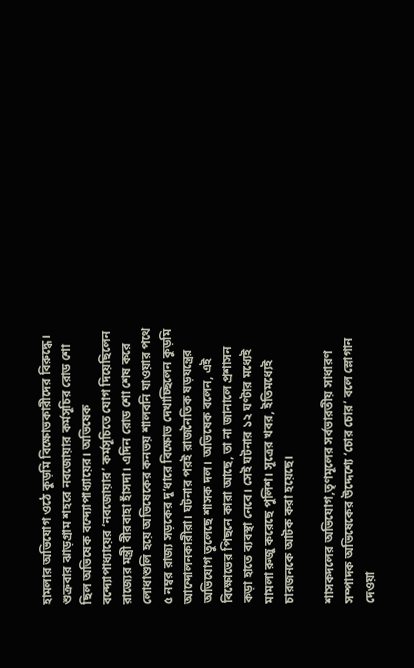হামলার অভিযোগ ওঠে কুড়মি বিক্ষোভকারীদের বিরুদ্ধে। শুক্রবার ঝাড়গ্রাম শহরে নবজোয়ার কর্মসূচির রোড শো ছিল অভিষেক বন্দ্যোপাধ্যায়ের। অভিষেক বন্দ্যোপাধ্যায়ের ‘নবজোয়ার’ কর্মসূচিতে যোগ দিয়েছিলেন রাজ্যের মন্ত্রী বীরবাহা হাঁসদা। এদিন রোড শো শেষ করে লোধাশুলি হয়ে অভিষেকের কনভয় শালবনি যাওয়ার পথে ৫ নম্বর রাজ্য সড়কের দু’ধারে বিক্ষোভ দেখাচ্ছিলেন কুড়মি আন্দোলনকারীরা। ঘটনার পরই রাজনৈতিক ষড়যন্ত্রের অভিযোগ তুলেছে শাসক দল। অভিষেক বলেন, এই বিক্ষোভের পিছনে কারা আছে, তা না জানালে প্রশাসন কড়া হাতে ব্যবস্থা নেবে। সেই ঘটনার ১২ ঘণ্টার মধ্যেই মামলা রুজু করেছে পুলিশ। সূত্রের খবর, ইতিমধ্যেই চারজনকে আটক করা হয়েছে।

শাসকদলের অভিযোগ,তৃণমূলের সর্বভারতীয় সাধারণ সম্পাদক অভিষেকের উদ্দেশ্যে ‘চোর চোর’ বলে স্লোগান দেওয়া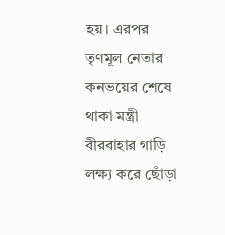হয়। এরপর তৃণমূল নেতার কনভয়ের শেষে থাকা মন্ত্রী বীরবাহার গাড়ি লক্ষ্য করে ছোঁড়া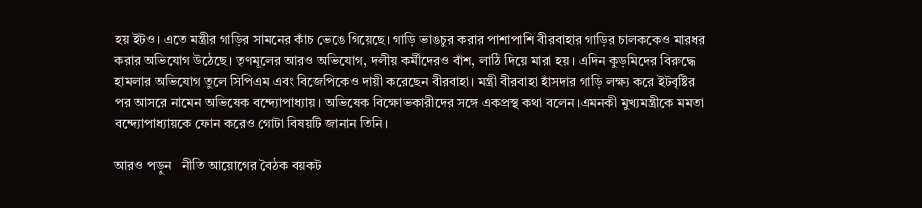হয় ইটও। এতে মন্ত্রীর গাড়ির সামনের কাঁচ ভেঙে গিয়েছে। গাড়ি ভাঙচুর করার পাশাপাশি বীরবাহার গাড়ির চালককেও মারধর করার অভিযোগ উঠেছে। তৃণমূলের আরও অভিযোগ, দলীয় কর্মীদেরও বাঁশ, লাঠি দিয়ে মারা হয়। এদিন কুড়মিদের বিরুদ্ধে হামলার অভিযোগ তুলে সিপিএম এবং বিজেপিকেও দায়ী করেছেন বীরবাহা। মন্ত্রী বীরবাহা হাঁসদার গাড়ি লক্ষ্য করে ইটবৃষ্টির পর আসরে নামেন অভিষেক বন্দ্যোপাধ্যায়। অভিষেক বিক্ষোভকারীদের সঙ্গে একপ্রস্থ কথা বলেন।এমনকী মুখ্যমন্ত্রীকে মমতা বন্দ্যোপাধ্যায়কে ফোন করেও গোটা বিষয়টি জানান তিনি।

আরও পড়ুন   নীতি আয়োগের বৈঠক বয়কট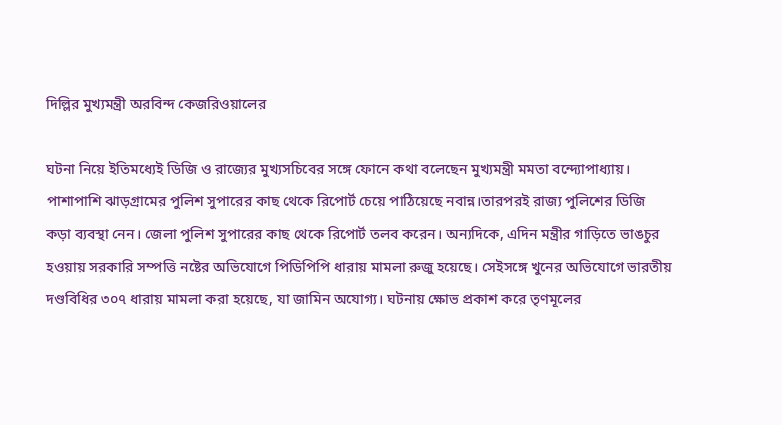দিল্লির মুখ্যমন্ত্রী অরবিন্দ কেজরিওয়ালের

ঘটনা নিয়ে ইতিমধ্যেই ডিজি ও রাজ্যের মুখ্যসচিবের সঙ্গে ফোনে কথা বলেছেন মুখ্যমন্ত্রী মমতা বন্দ্যোপাধ্যায়। পাশাপাশি ঝাড়গ্রামের পুলিশ সুপারের কাছ থেকে রিপোর্ট চেয়ে পাঠিয়েছে নবান্ন।তারপরই রাজ্য পুলিশের ডিজি কড়া ব্যবস্থা নেন। জেলা পুলিশ সুপারের কাছ থেকে রিপোর্ট তলব করেন। অন্যদিকে, এদিন মন্ত্রীর গাড়িতে ভাঙচুর হওয়ায় সরকারি সম্পত্তি নষ্টের অভিযোগে পিডিপিপি ধারায় মামলা রুজু হয়েছে। সেইসঙ্গে খুনের অভিযোগে ভারতীয় দণ্ডবিধির ৩০৭ ধারায় মামলা করা হয়েছে, যা জামিন অযোগ্য। ঘটনায় ক্ষোভ প্রকাশ করে তৃণমূলের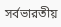সর্বভারতীয়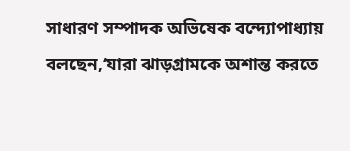সাধারণ সম্পাদক অভিষেক বন্দ্যোপাধ্যায় বলছেন,‘যারা ঝাড়গ্রামকে অশান্ত করতে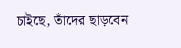চাইছে, তাঁদের ছাড়বেন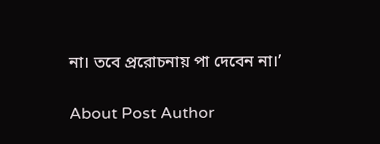না। তবে প্ররোচনায় পা দেবেন না।’

About Post Author